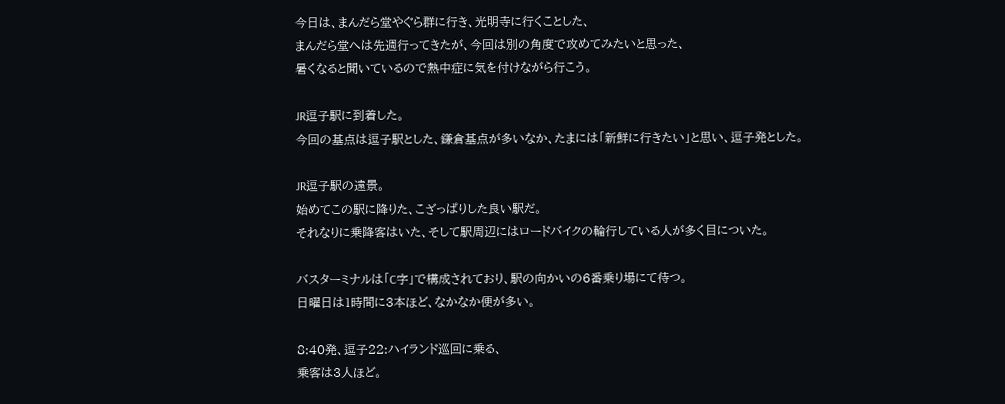今日は、まんだら堂やぐら群に行き、光明寺に行くことした、
まんだら堂へは先週行ってきたが、今回は別の角度で攻めてみたいと思った、
暑くなると聞いているので熱中症に気を付けながら行こう。

JR逗子駅に到着した。
今回の基点は逗子駅とした、鎌倉基点が多いなか、たまには「新鮮に行きたい」と思い、逗子発とした。

JR逗子駅の遠景。
始めてこの駅に降りた、こざっぱりした良い駅だ。
それなりに乗降客はいた、そして駅周辺にはロードバイクの輪行している人が多く目についた。

バスターミナルは「C字」で構成されており、駅の向かいの6番乗り場にて待つ。
日曜日は1時間に3本ほど、なかなか便が多い。

8:40発、逗子22:ハイランド巡回に乗る、
乗客は3人ほど。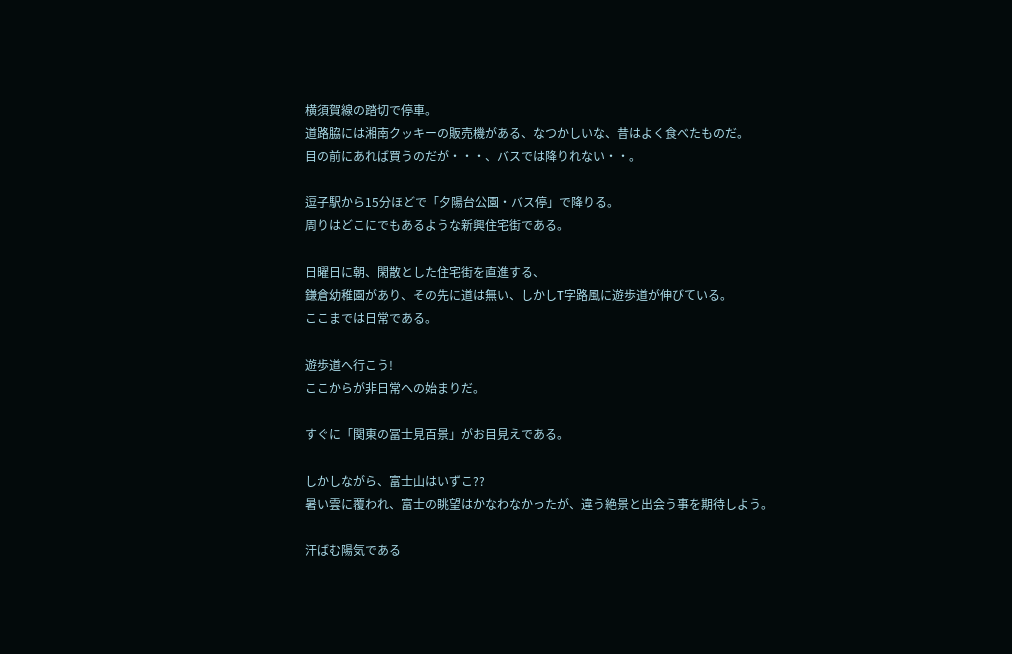横須賀線の踏切で停車。
道路脇には湘南クッキーの販売機がある、なつかしいな、昔はよく食べたものだ。
目の前にあれば買うのだが・・・、バスでは降りれない・・。

逗子駅から15分ほどで「夕陽台公園・バス停」で降りる。
周りはどこにでもあるような新興住宅街である。

日曜日に朝、閑散とした住宅街を直進する、
鎌倉幼稚園があり、その先に道は無い、しかしT字路風に遊歩道が伸びている。
ここまでは日常である。

遊歩道へ行こう!
ここからが非日常への始まりだ。

すぐに「関東の冨士見百景」がお目見えである。

しかしながら、富士山はいずこ??
暑い雲に覆われ、富士の眺望はかなわなかったが、違う絶景と出会う事を期待しよう。

汗ばむ陽気である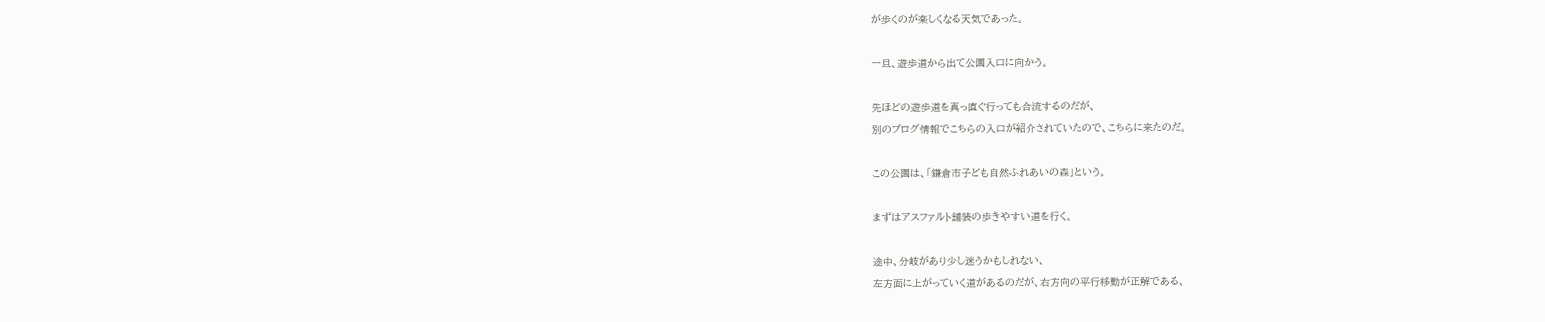が歩くのが楽しくなる天気であった。

一旦、遊歩道から出て公園入口に向かう。

先ほどの遊歩道を真っ直ぐ行っても合流するのだが、
別のブログ情報でこちらの入口が紹介されていたので、こちらに来たのだ。

この公園は、「鎌倉市子ども自然ふれあいの森」という。

まずはアスファルト舗装の歩きやすい道を行く。

途中、分岐があり少し迷うかもしれない、
左方面に上がっていく道があるのだが、右方向の平行移動が正解である、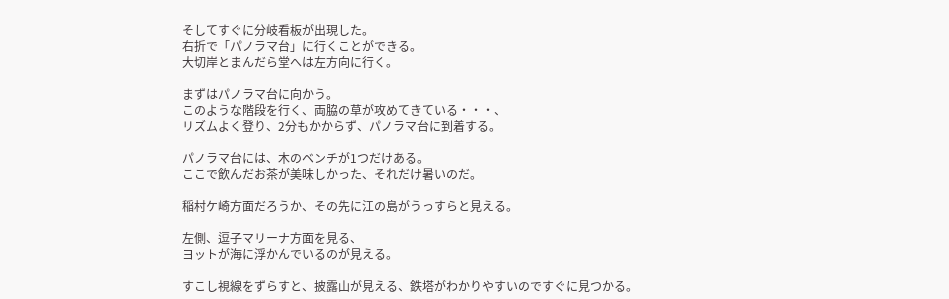そしてすぐに分岐看板が出現した。
右折で「パノラマ台」に行くことができる。
大切岸とまんだら堂へは左方向に行く。

まずはパノラマ台に向かう。
このような階段を行く、両脇の草が攻めてきている・・・、
リズムよく登り、2分もかからず、パノラマ台に到着する。

パノラマ台には、木のベンチが1つだけある。
ここで飲んだお茶が美味しかった、それだけ暑いのだ。

稲村ケ崎方面だろうか、その先に江の島がうっすらと見える。

左側、逗子マリーナ方面を見る、
ヨットが海に浮かんでいるのが見える。

すこし視線をずらすと、披露山が見える、鉄塔がわかりやすいのですぐに見つかる。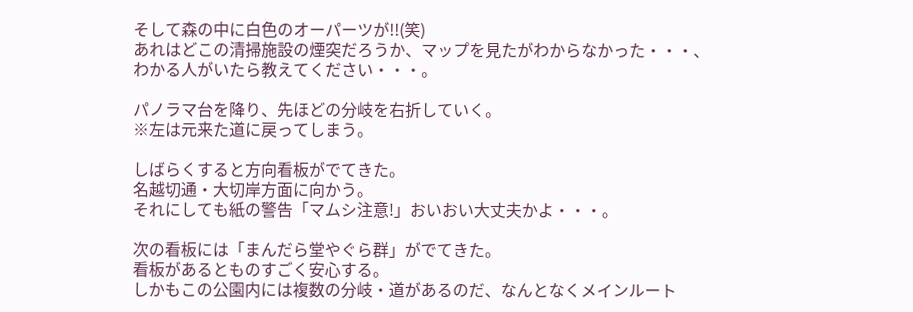そして森の中に白色のオーパーツが!!(笑)
あれはどこの清掃施設の煙突だろうか、マップを見たがわからなかった・・・、
わかる人がいたら教えてください・・・。

パノラマ台を降り、先ほどの分岐を右折していく。
※左は元来た道に戻ってしまう。

しばらくすると方向看板がでてきた。
名越切通・大切岸方面に向かう。
それにしても紙の警告「マムシ注意!」おいおい大丈夫かよ・・・。

次の看板には「まんだら堂やぐら群」がでてきた。
看板があるとものすごく安心する。
しかもこの公園内には複数の分岐・道があるのだ、なんとなくメインルート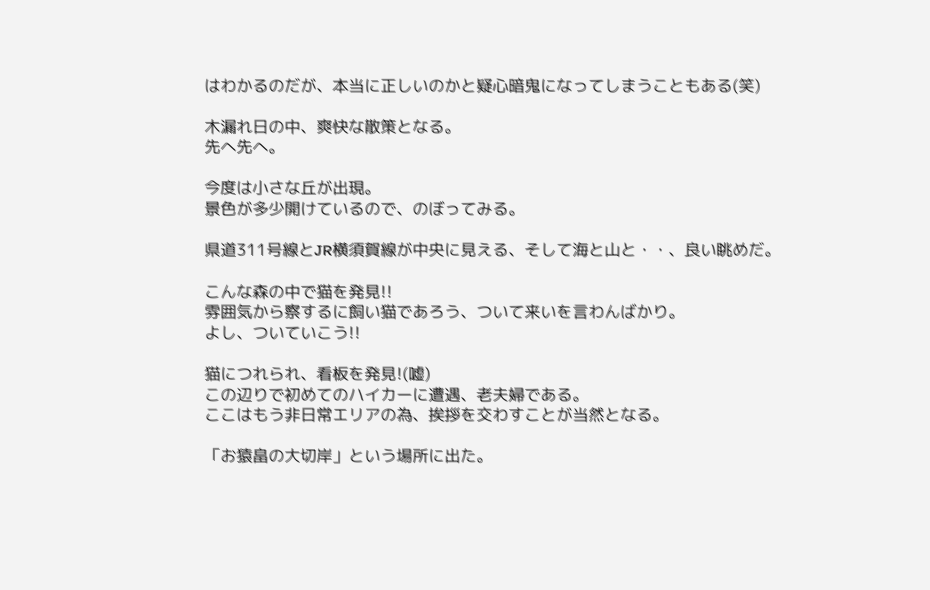はわかるのだが、本当に正しいのかと疑心暗鬼になってしまうこともある(笑)

木漏れ日の中、爽快な散策となる。
先へ先へ。

今度は小さな丘が出現。
景色が多少開けているので、のぼってみる。

県道311号線とJR横須賀線が中央に見える、そして海と山と・・、良い眺めだ。

こんな森の中で猫を発見!!
雰囲気から察するに飼い猫であろう、ついて来いを言わんばかり。
よし、ついていこう!!

猫につれられ、看板を発見!(嘘)
この辺りで初めてのハイカーに遭遇、老夫婦である。
ここはもう非日常エリアの為、挨拶を交わすことが当然となる。

「お猿畠の大切岸」という場所に出た。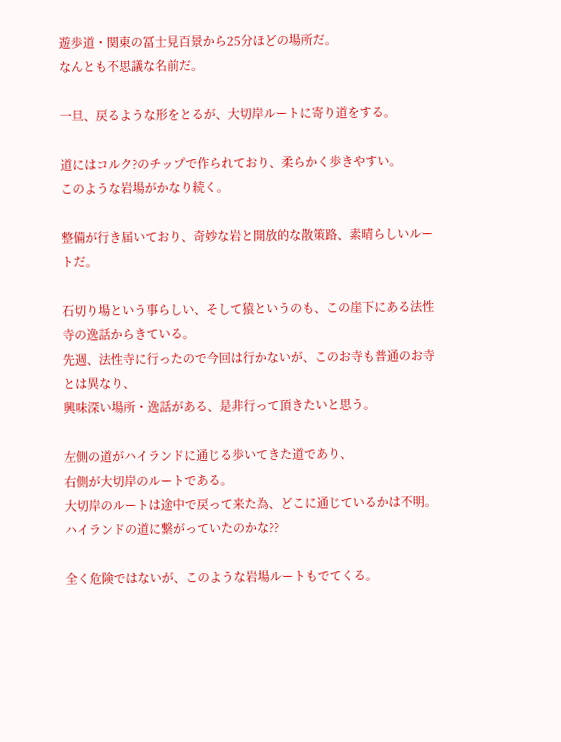遊歩道・関東の冨士見百景から25分ほどの場所だ。
なんとも不思議な名前だ。

一旦、戻るような形をとるが、大切岸ルートに寄り道をする。

道にはコルク?のチップで作られており、柔らかく歩きやすい。
このような岩場がかなり続く。

整備が行き届いており、奇妙な岩と開放的な散策路、素晴らしいルートだ。

石切り場という事らしい、そして猿というのも、この崖下にある法性寺の逸話からきている。
先週、法性寺に行ったので今回は行かないが、このお寺も普通のお寺とは異なり、
興味深い場所・逸話がある、是非行って頂きたいと思う。

左側の道がハイランドに通じる歩いてきた道であり、
右側が大切岸のルートである。
大切岸のルートは途中で戻って来た為、どこに通じているかは不明。
ハイランドの道に繋がっていたのかな??

全く危険ではないが、このような岩場ルートもでてくる。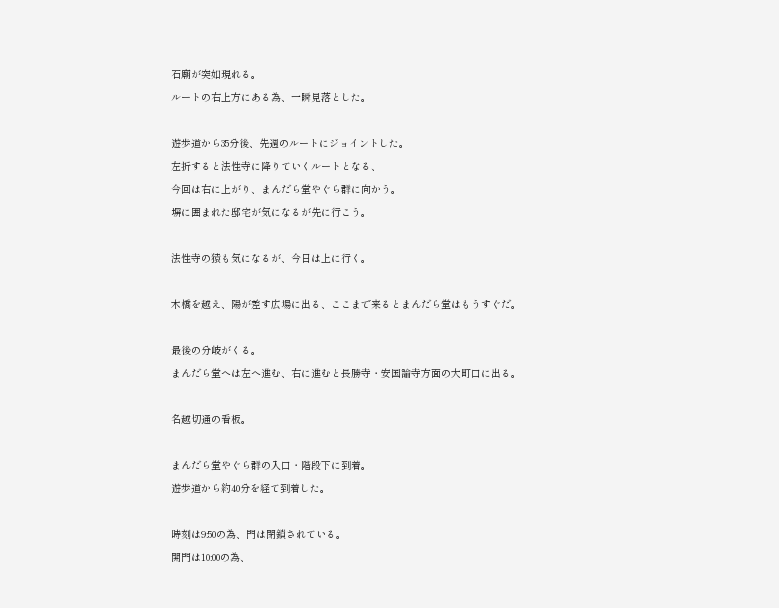石廟が突如現れる。
ルートの右上方にある為、一瞬見落とした。

遊歩道から35分後、先週のルートにジョイントした。
左折すると法性寺に降りていくルートとなる、
今回は右に上がり、まんだら堂やぐら群に向かう。
塀に囲まれた邸宅が気になるが先に行こう。

法性寺の猿も気になるが、今日は上に行く。

木橋を越え、陽が差す広場に出る、ここまで来るとまんだら堂はもうすぐだ。

最後の分岐がくる。
まんだら堂へは左へ進む、右に進むと長勝寺・安国論寺方面の大町口に出る。

名越切通の看板。

まんだら堂やぐら群の入口・階段下に到着。
遊歩道から約40分を経て到着した。

時刻は9:50の為、門は閉鎖されている。
開門は10:00の為、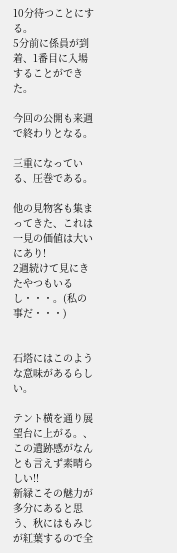10分待つことにする。
5分前に係員が到着、1番目に入場することができた。

今回の公開も来週で終わりとなる。

三重になっている、圧巻である。

他の見物客も集まってきた、これは一見の価値は大いにあり!
2週続けて見にきたやつもいるし・・・。(私の事だ・・・)


石塔にはこのような意味があるらしい。

テント横を通り展望台に上がる。、
この遺跡感がなんとも言えず素晴らしい!!
新緑こその魅力が多分にあると思う、秋にはもみじが紅葉するので全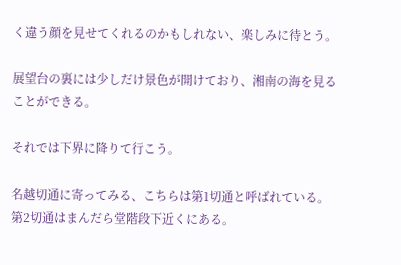く違う顔を見せてくれるのかもしれない、楽しみに待とう。

展望台の裏には少しだけ景色が開けており、湘南の海を見ることができる。

それでは下界に降りて行こう。

名越切通に寄ってみる、こちらは第1切通と呼ばれている。
第2切通はまんだら堂階段下近くにある。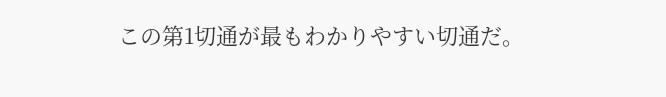この第1切通が最もわかりやすい切通だ。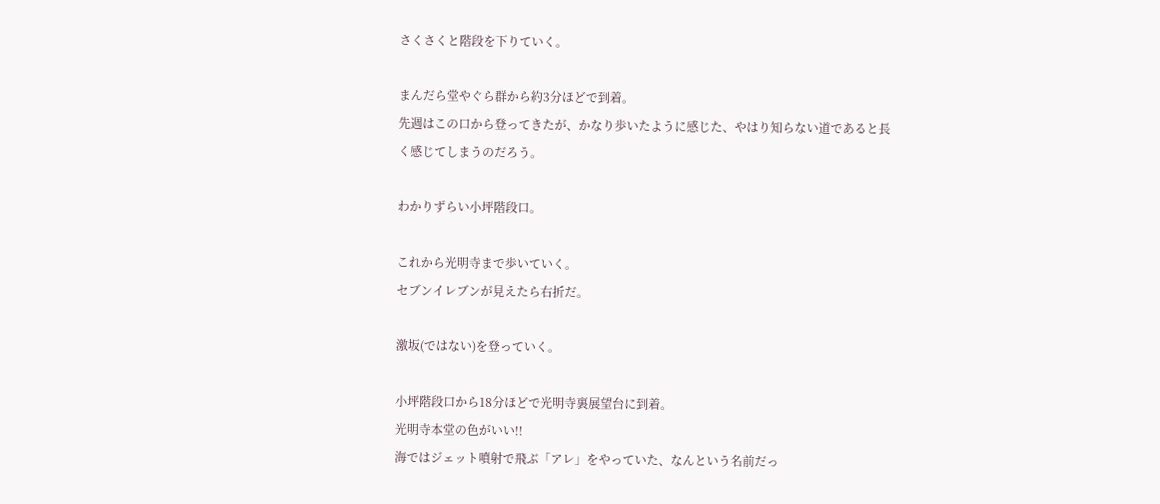さくさくと階段を下りていく。

まんだら堂やぐら群から約3分ほどで到着。
先週はこの口から登ってきたが、かなり歩いたように感じた、やはり知らない道であると長く感じてしまうのだろう。

わかりずらい小坪階段口。

これから光明寺まで歩いていく。
セブンイレブンが見えたら右折だ。

激坂(ではない)を登っていく。

小坪階段口から18分ほどで光明寺裏展望台に到着。
光明寺本堂の色がいい!!
海ではジェット噴射で飛ぶ「アレ」をやっていた、なんという名前だっ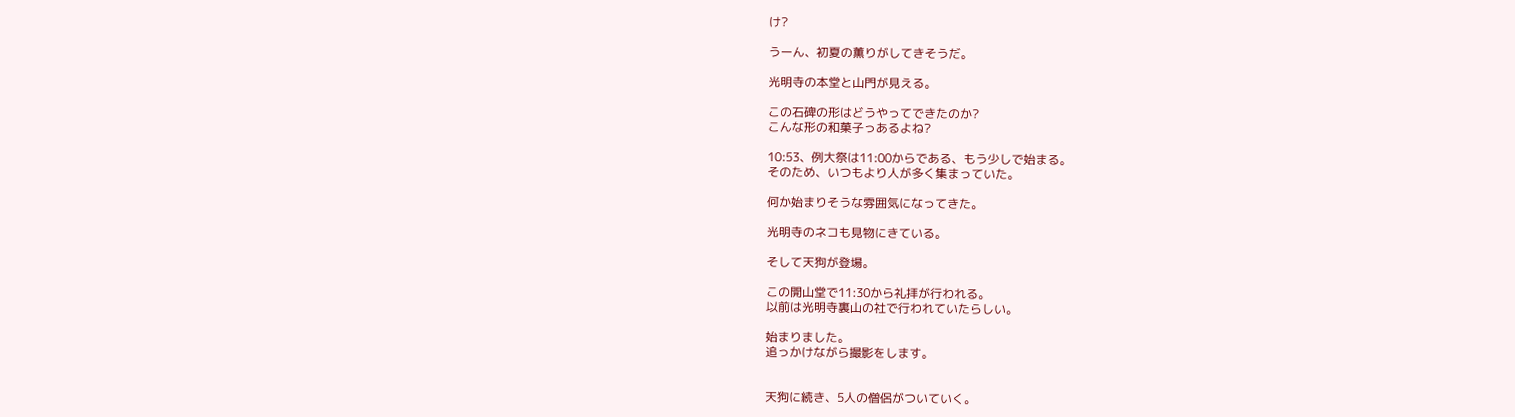け?

うーん、初夏の薫りがしてきそうだ。

光明寺の本堂と山門が見える。

この石碑の形はどうやってできたのか?
こんな形の和菓子っあるよね?

10:53、例大祭は11:00からである、もう少しで始まる。
そのため、いつもより人が多く集まっていた。

何か始まりそうな雰囲気になってきた。

光明寺のネコも見物にきている。

そして天狗が登場。

この開山堂で11:30から礼拝が行われる。
以前は光明寺裏山の社で行われていたらしい。

始まりました。
追っかけながら撮影をします。


天狗に続き、5人の僧侶がついていく。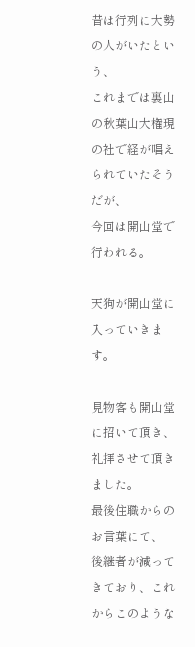昔は行列に大勢の人がいたという、
これまでは裏山の秋葉山大権現の社で経が唱えられていたそうだが、
今回は開山堂で行われる。

天狗が開山堂に入っていきます。

見物客も開山堂に招いて頂き、礼拝させて頂きました。
最後住職からのお言葉にて、
後継者が減ってきており、これからこのような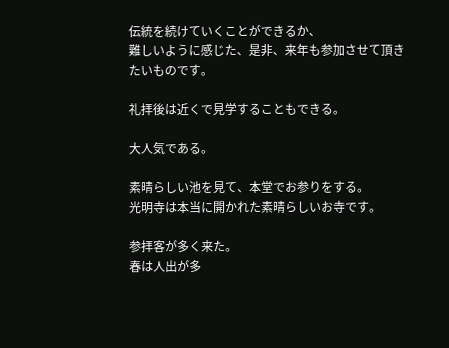伝統を続けていくことができるか、
難しいように感じた、是非、来年も参加させて頂きたいものです。

礼拝後は近くで見学することもできる。

大人気である。

素晴らしい池を見て、本堂でお参りをする。
光明寺は本当に開かれた素晴らしいお寺です。

参拝客が多く来た。
春は人出が多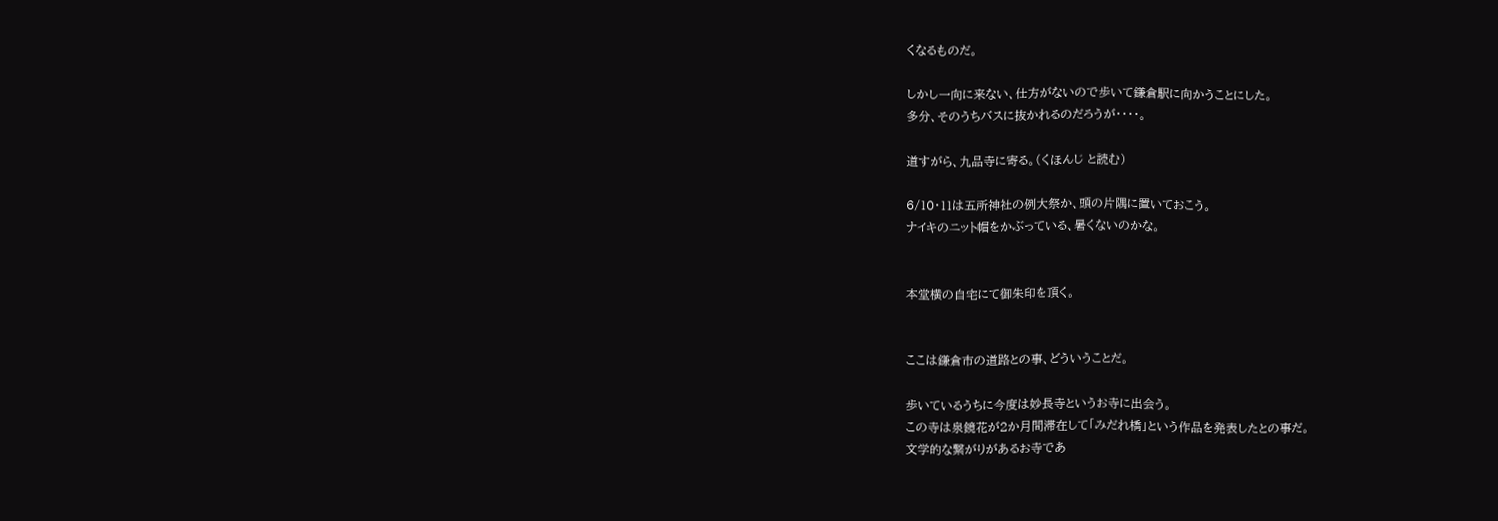くなるものだ。

しかし一向に来ない、仕方がないので歩いて鎌倉駅に向かうことにした。
多分、そのうちバスに抜かれるのだろうが・・・・。

道すがら、九品寺に寄る。(くほんじ と読む)

6/10・11は五所神社の例大祭か、頭の片隅に置いておこう。
ナイキのニット帽をかぶっている、暑くないのかな。


本堂横の自宅にて御朱印を頂く。


ここは鎌倉市の道路との事、どういうことだ。

歩いているうちに今度は妙長寺というお寺に出会う。
この寺は泉鏡花が2か月間滞在して「みだれ橋」という作品を発表したとの事だ。
文学的な繋がりがあるお寺であ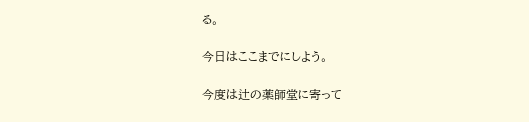る。

今日はここまでにしよう。

今度は辻の薬師堂に寄って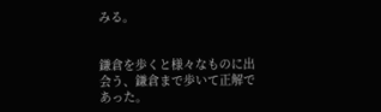みる。


鎌倉を歩くと様々なものに出会う、鎌倉まで歩いて正解であった。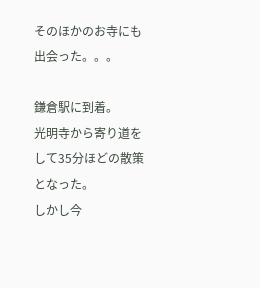そのほかのお寺にも出会った。。。

鎌倉駅に到着。
光明寺から寄り道をして35分ほどの散策となった。
しかし今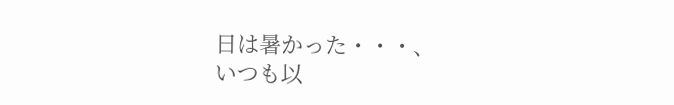日は暑かった・・・、
いつも以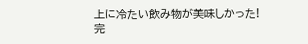上に冷たい飲み物が美味しかった!
完